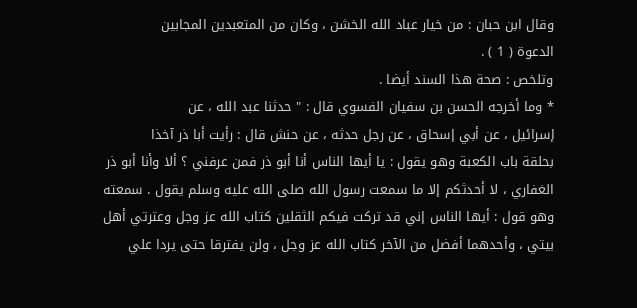وقال ابن حبان : من خيار عباد الله الخشن ، وكان من المتعبدين المجابين
الدعوة ( 1 ) .
وتلخص : صحة هذا السند أيضا .
* وما أخرجه الحسن بن سفيان الفسوي قال : " حدثنا عبد الله ، عن
إسرائيل ، عن أبي إسحاق ، عن رجل حدثه ، عن حنش قال : رأيت أبا ذر آخذا
بحلقة باب الكعبة وهو يقول : يا أيها الناس أنا أبو ذر فمن عرفني ؟ ألا وأنا أبو ذر
الغفاري ، لا أحدثكم إلا ما سمعت رسول الله صلى الله عليه وسلم يقول . سمعته
وهو قول : أيها الناس إني قد تركت فيكم الثقلين كتاب الله عز وجل وعترتي أهل
بيتي ، وأحدهما أفضل من الآخر كتاب الله عز وجل ، ولن يفترقا حتى يردا علي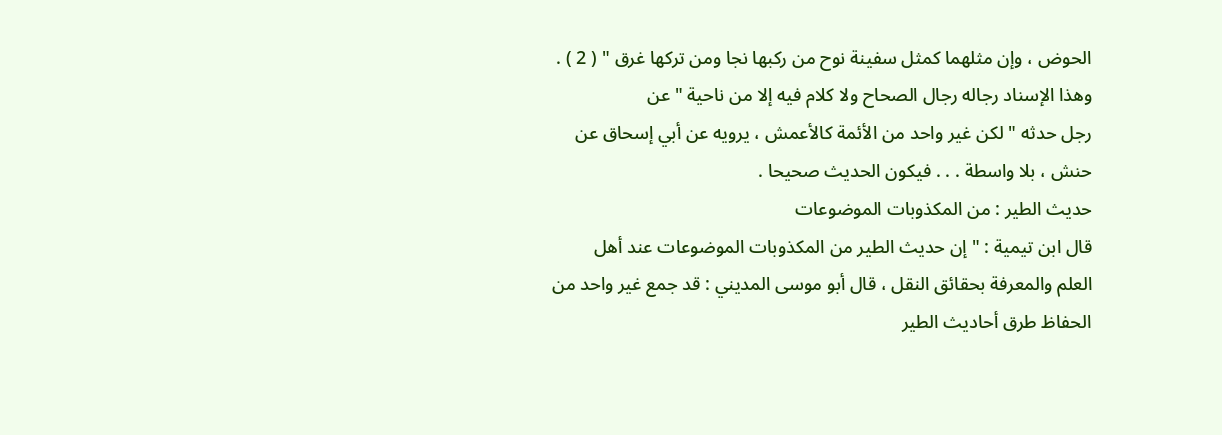الحوض ، وإن مثلهما كمثل سفينة نوح من ركبها نجا ومن تركها غرق " ( 2 ) .
وهذا الإسناد رجاله رجال الصحاح ولا كلام فيه إلا من ناحية " عن
رجل حدثه " لكن غير واحد من الأئمة كالأعمش ، يرويه عن أبي إسحاق عن
حنش ، بلا واسطة . . . فيكون الحديث صحيحا .
حديث الطير : من المكذوبات الموضوعات
قال ابن تيمية : " إن حديث الطير من المكذوبات الموضوعات عند أهل
العلم والمعرفة بحقائق النقل ، قال أبو موسى المديني : قد جمع غير واحد من
الحفاظ طرق أحاديث الطير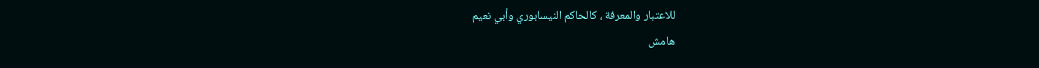للاعتبار والمعرفة ، كالحاكم النيسابوري وأبي نعيم
هامش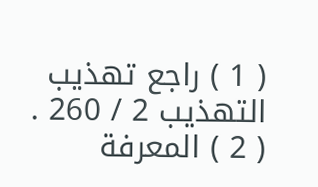( 1 ) راجع تهذيب التهذيب 2 / 260 .
( 2 ) المعرفة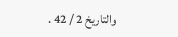والتاريخ 2 / 42 .